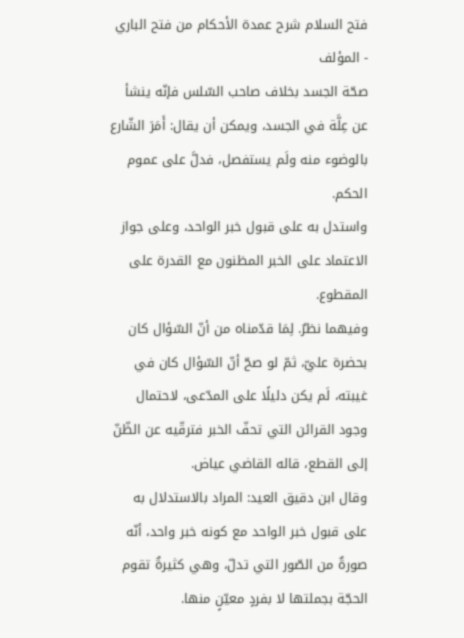فتح السلام شرح عمدة الأحكام من فتح الباري - المؤلف
صحّة الجسد بخلاف صاحب السّلس فإنّه ينشأ عن عِلَّة في الجسد، ويمكن أن يقال: أَمَرَ الشّارع بالوضوء منه ولَم يستفصل، فدلَّ على عموم الحكم.
واستدل به على قبول خبر الواحد، وعلى جواز الاعتماد على الخبر المظنون مع القدرة على المقطوع.
وفيهما نظرٌ. لِمَا قدّمناه من أنّ السّؤال كان بحضرة عليّ، ثمّ لو صحّ أنّ السّؤال كان في غيبته، لَم يكن دليلًا على المدّعى، لاحتمال وجود القرائن التي تحفّ الخبر فترقّيه عن الظّنّ إلى القطع، قاله القاضي عياض.
وقال ابن دقيق العيد: المراد بالاستدلال به على قبول خبر الواحد مع كونه خبر واحد، أنّه صورةٌ من الصّور التي تدلّ، وهي كثيرةٌ تقوم الحجّة بجملتها لا بفردٍ معيّنٍ منها.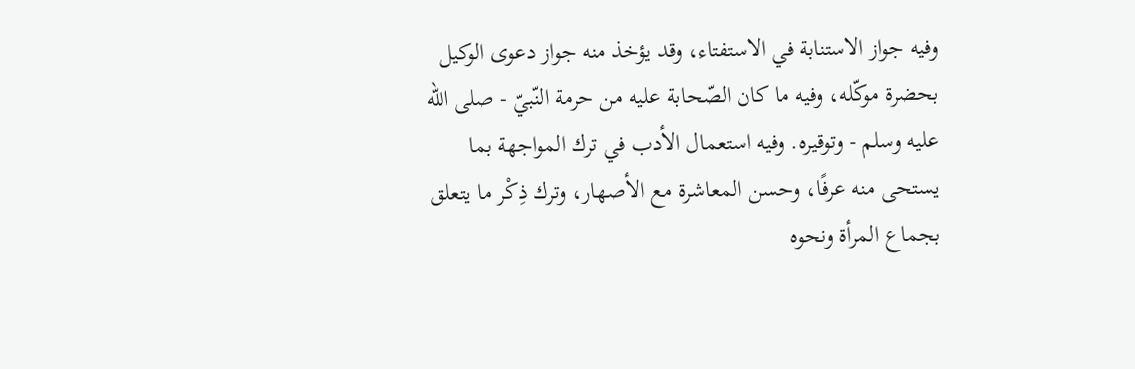وفيه جواز الاستنابة في الاستفتاء، وقد يؤخذ منه جواز دعوى الوكيل بحضرة موكّله، وفيه ما كان الصّحابة عليه من حرمة النّبيّ - صلى الله عليه وسلم - وتوقيره. وفيه استعمال الأدب في ترك المواجهة بما يستحى منه عرفًا، وحسن المعاشرة مع الأصهار، وترك ذِكْر ما يتعلق بجماع المرأة ونحوه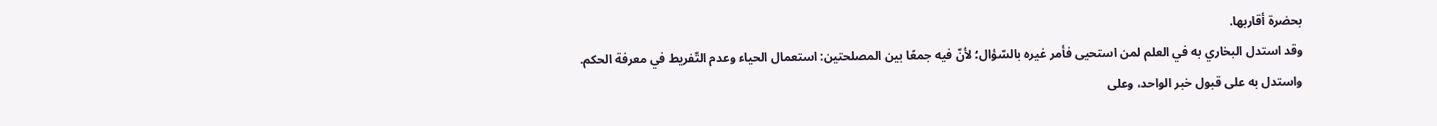بحضرة أقاربها.
وقد استدل البخاري به في العلم لمن استحيى فأمر غيره بالسّؤال؛ لأنّ فيه جمعًا بين المصلحتين: استعمال الحياء وعدم التّفريط في معرفة الحكم.
واستدل به على قبول خبر الواحد، وعلى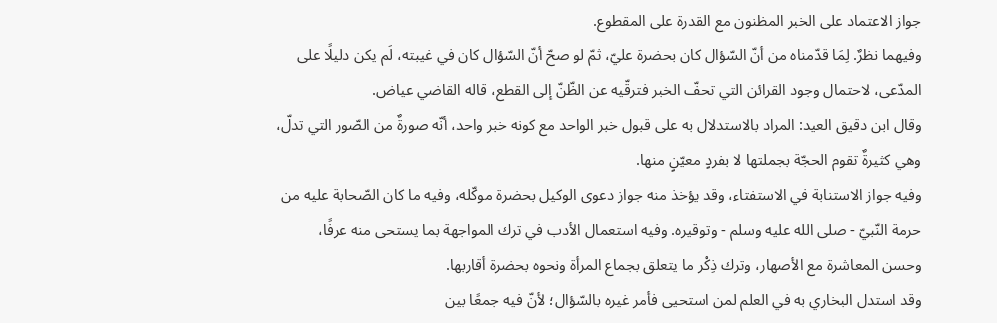جواز الاعتماد على الخبر المظنون مع القدرة على المقطوع.
وفيهما نظرٌ. لِمَا قدّمناه من أنّ السّؤال كان بحضرة عليّ، ثمّ لو صحّ أنّ السّؤال كان في غيبته، لَم يكن دليلًا على المدّعى، لاحتمال وجود القرائن التي تحفّ الخبر فترقّيه عن الظّنّ إلى القطع، قاله القاضي عياض.
وقال ابن دقيق العيد: المراد بالاستدلال به على قبول خبر الواحد مع كونه خبر واحد، أنّه صورةٌ من الصّور التي تدلّ، وهي كثيرةٌ تقوم الحجّة بجملتها لا بفردٍ معيّنٍ منها.
وفيه جواز الاستنابة في الاستفتاء، وقد يؤخذ منه جواز دعوى الوكيل بحضرة موكّله، وفيه ما كان الصّحابة عليه من حرمة النّبيّ - صلى الله عليه وسلم - وتوقيره. وفيه استعمال الأدب في ترك المواجهة بما يستحى منه عرفًا، وحسن المعاشرة مع الأصهار، وترك ذِكْر ما يتعلق بجماع المرأة ونحوه بحضرة أقاربها.
وقد استدل البخاري به في العلم لمن استحيى فأمر غيره بالسّؤال؛ لأنّ فيه جمعًا بين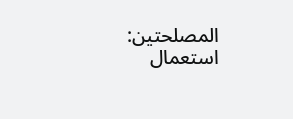المصلحتين: استعمال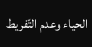الحياء وعدم التّفريط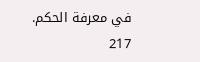في معرفة الحكم.
217